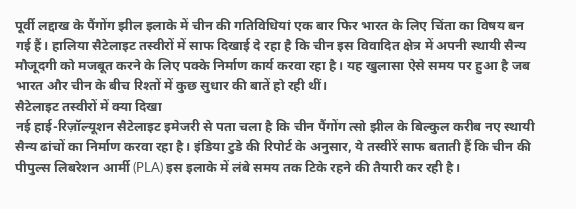पूर्वी लद्दाख के पैंगोंग झील इलाके में चीन की गतिविधियां एक बार फिर भारत के लिए चिंता का विषय बन गई हैं। हालिया सैटेलाइट तस्वीरों में साफ दिखाई दे रहा है कि चीन इस विवादित क्षेत्र में अपनी स्थायी सैन्य मौजूदगी को मजबूत करने के लिए पक्के निर्माण कार्य करवा रहा है। यह खुलासा ऐसे समय पर हुआ है जब भारत और चीन के बीच रिश्तों में कुछ सुधार की बातें हो रही थीं।
सैटेलाइट तस्वीरों में क्या दिखा
नई हाई-रिज़ॉल्यूशन सैटेलाइट इमेजरी से पता चला है कि चीन पैंगोंग त्सो झील के बिल्कुल करीब नए स्थायी सैन्य ढांचों का निर्माण करवा रहा है। इंडिया टुडे की रिपोर्ट के अनुसार, ये तस्वीरें साफ बताती हैं कि चीन की पीपुल्स लिबरेशन आर्मी (PLA) इस इलाके में लंबे समय तक टिके रहने की तैयारी कर रही है।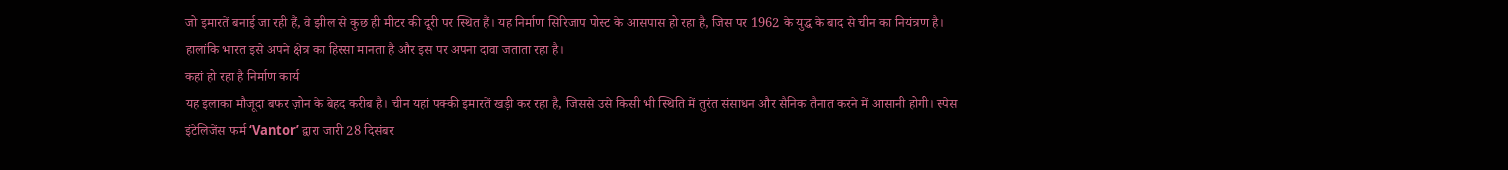जो इमारतें बनाई जा रही हैं, वे झील से कुछ ही मीटर की दूरी पर स्थित हैं। यह निर्माण सिरिजाप पोस्ट के आसपास हो रहा है, जिस पर 1962 के युद्ध के बाद से चीन का नियंत्रण है। हालांकि भारत इसे अपने क्षेत्र का हिस्सा मानता है और इस पर अपना दावा जताता रहा है।
कहां हो रहा है निर्माण कार्य
यह इलाका मौजूदा बफर ज़ोन के बेहद करीब है। चीन यहां पक्की इमारतें खड़ी कर रहा है, जिससे उसे किसी भी स्थिति में तुरंत संसाधन और सैनिक तैनात करने में आसानी होगी। स्पेस इंटेलिजेंस फर्म ‘Vantor’ द्वारा जारी 28 दिसंबर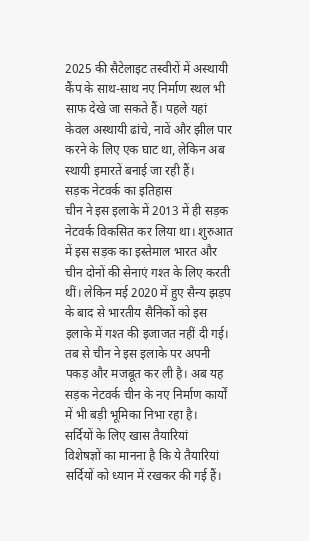2025 की सैटेलाइट तस्वीरों में अस्थायी कैंप के साथ-साथ नए निर्माण स्थल भी साफ देखे जा सकते हैं। पहले यहां केवल अस्थायी ढांचे, नावें और झील पार करने के लिए एक घाट था, लेकिन अब स्थायी इमारतें बनाई जा रही हैं।
सड़क नेटवर्क का इतिहास
चीन ने इस इलाके में 2013 में ही सड़क नेटवर्क विकसित कर लिया था। शुरुआत में इस सड़क का इस्तेमाल भारत और चीन दोनों की सेनाएं गश्त के लिए करती थीं। लेकिन मई 2020 में हुए सैन्य झड़प के बाद से भारतीय सैनिकों को इस इलाके में गश्त की इजाजत नहीं दी गई। तब से चीन ने इस इलाके पर अपनी पकड़ और मजबूत कर ली है। अब यह सड़क नेटवर्क चीन के नए निर्माण कार्यों में भी बड़ी भूमिका निभा रहा है।
सर्दियों के लिए खास तैयारियां
विशेषज्ञों का मानना है कि ये तैयारियां सर्दियों को ध्यान में रखकर की गई हैं।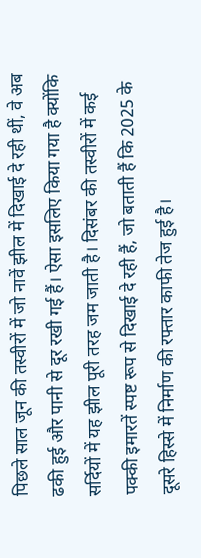पिछले साल जून की तस्वीरों में जो नावें झील में दिखाई दे रही थीं, वे अब ढकी हुई और पानी से दूर रखी गई हैं। ऐसा इसलिए किया गया है क्योंकि सर्दियों में यह झील पूरी तरह जम जाती है। दिसंबर की तस्वीरों में कई पक्की इमारतें स्पष्ट रूप से दिखाई दे रही हैं, जो बताती हैं कि 2025 के दूसरे हिस्से में निर्माण की रफ्तार काफी तेज हुई है।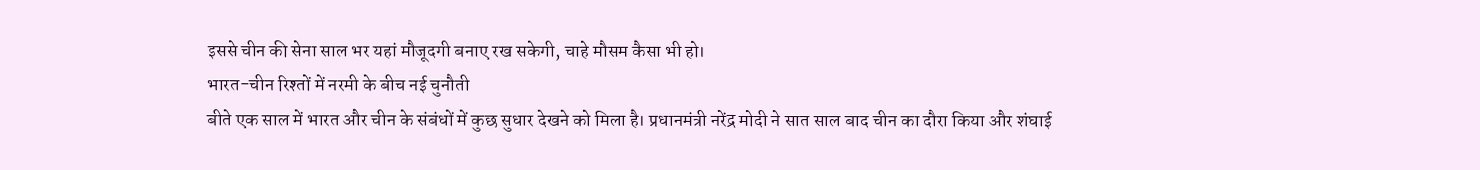इससे चीन की सेना साल भर यहां मौजूदगी बनाए रख सकेगी, चाहे मौसम कैसा भी हो।
भारत-चीन रिश्तों में नरमी के बीच नई चुनौती
बीते एक साल में भारत और चीन के संबंधों में कुछ सुधार देखने को मिला है। प्रधानमंत्री नरेंद्र मोदी ने सात साल बाद चीन का दौरा किया और शंघाई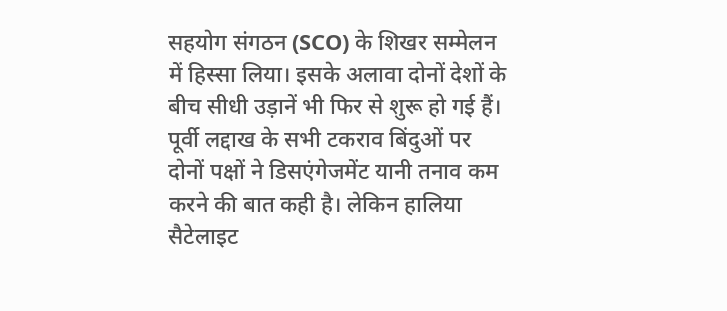सहयोग संगठन (SCO) के शिखर सम्मेलन में हिस्सा लिया। इसके अलावा दोनों देशों के बीच सीधी उड़ानें भी फिर से शुरू हो गई हैं। पूर्वी लद्दाख के सभी टकराव बिंदुओं पर दोनों पक्षों ने डिसएंगेजमेंट यानी तनाव कम करने की बात कही है। लेकिन हालिया सैटेलाइट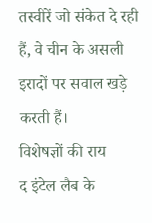तस्वीरें जो संकेत दे रही हैं, वे चीन के असली इरादों पर सवाल खड़े करती हैं।
विशेषज्ञों की राय
द इंटेल लैब के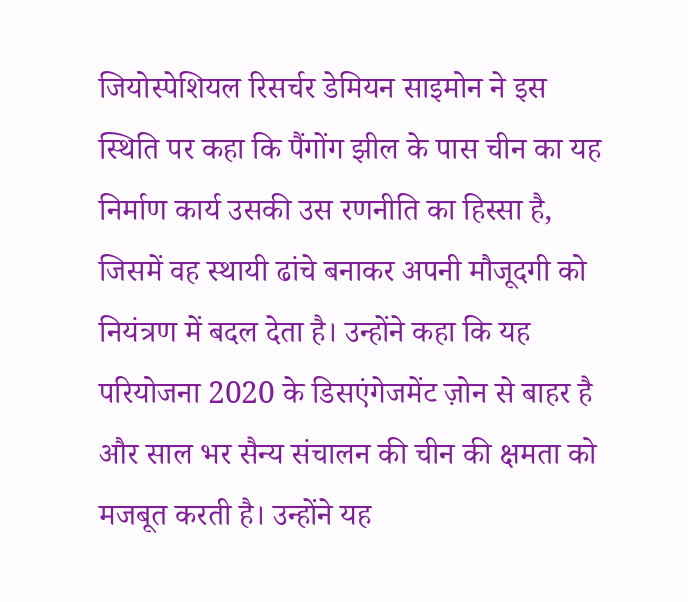जियोस्पेशियल रिसर्चर डेमियन साइमोन ने इस स्थिति पर कहा कि पैंगोंग झील के पास चीन का यह निर्माण कार्य उसकी उस रणनीति का हिस्सा है, जिसमें वह स्थायी ढांचे बनाकर अपनी मौजूदगी को नियंत्रण में बदल देता है। उन्होंने कहा कि यह परियोजना 2020 के डिसएंगेजमेंट ज़ोन से बाहर है और साल भर सैन्य संचालन की चीन की क्षमता को मजबूत करती है। उन्होंने यह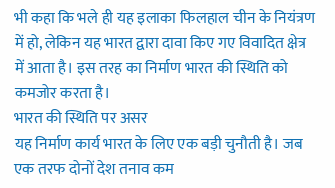भी कहा कि भले ही यह इलाका फिलहाल चीन के नियंत्रण में हो, लेकिन यह भारत द्वारा दावा किए गए विवादित क्षेत्र में आता है। इस तरह का निर्माण भारत की स्थिति को कमजोर करता है।
भारत की स्थिति पर असर
यह निर्माण कार्य भारत के लिए एक बड़ी चुनौती है। जब एक तरफ दोनों देश तनाव कम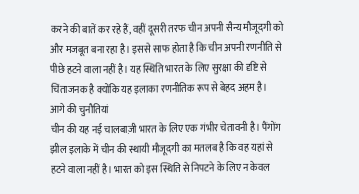करने की बातें कर रहे हैं, वहीं दूसरी तरफ चीन अपनी सैन्य मौजूदगी को और मजबूत बना रहा है। इससे साफ होता है कि चीन अपनी रणनीति से पीछे हटने वाला नहीं है। यह स्थिति भारत के लिए सुरक्षा की दृष्टि से चिंताजनक है क्योंकि यह इलाका रणनीतिक रूप से बेहद अहम है।
आगे की चुनौतियां
चीन की यह नई चालबाज़ी भारत के लिए एक गंभीर चेतावनी है। पैंगोंग झील इलाके में चीन की स्थायी मौजूदगी का मतलब है कि वह यहां से हटने वाला नहीं है। भारत को इस स्थिति से निपटने के लिए न केवल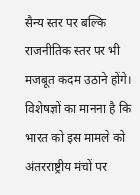सैन्य स्तर पर बल्कि राजनीतिक स्तर पर भी मजबूत कदम उठाने होंगे। विशेषज्ञों का मानना है कि भारत को इस मामले को अंतरराष्ट्रीय मंचों पर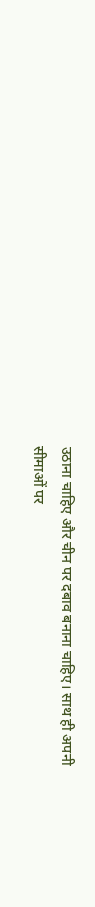उठाना चाहिए और चीन पर दबाव बनाना चाहिए। साथ ही अपनी सीमाओं पर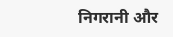निगरानी और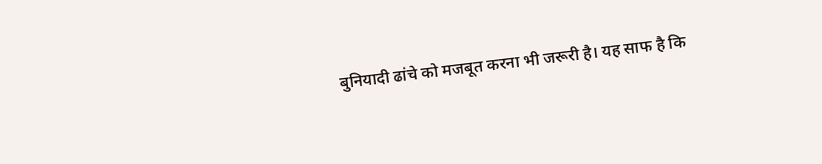बुनियादी ढांचे को मजबूत करना भी जरूरी है। यह साफ है कि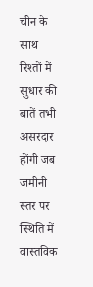चीन के साथ रिश्तों में सुधार की बातें तभी असरदार होंगी जब जमीनी स्तर पर स्थिति में वास्तविक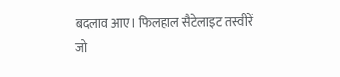बदलाव आए। फिलहाल सैटेलाइट तस्वीरें जो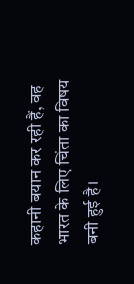कहानी बयान कर रही हैं, वह भारत के लिए चिंता का विषय बनी हुई है।